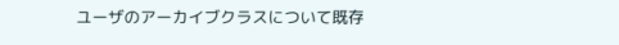ユーザのアーカイブクラスについて既存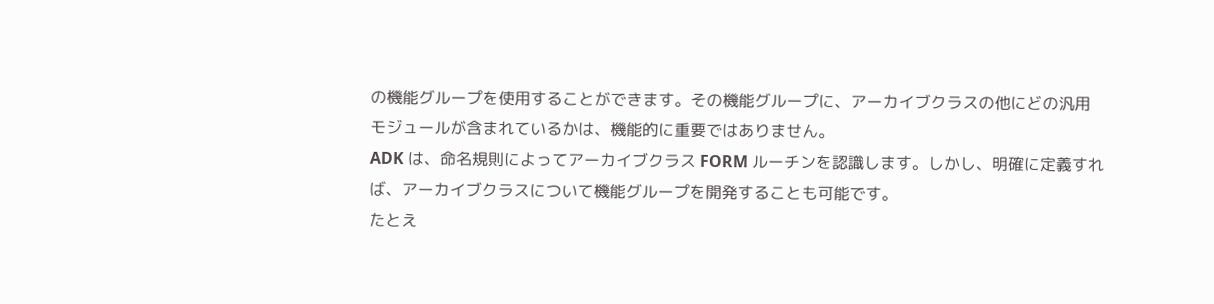の機能グループを使用することができます。その機能グループに、アーカイブクラスの他にどの汎用モジュールが含まれているかは、機能的に重要ではありません。
ADK は、命名規則によってアーカイブクラス FORM ルーチンを認識します。しかし、明確に定義すれば、アーカイブクラスについて機能グループを開発することも可能です。
たとえ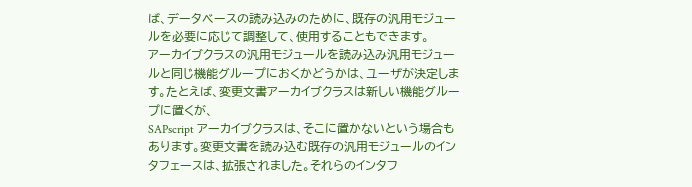ば、データベースの読み込みのために、既存の汎用モジュールを必要に応じて調整して、使用することもできます。
アーカイブクラスの汎用モジュールを読み込み汎用モジュールと同じ機能グループにおくかどうかは、ユーザが決定します。たとえば、変更文書アーカイブクラスは新しい機能グループに置くが、
SAPscript アーカイブクラスは、そこに置かないという場合もあります。変更文書を読み込む既存の汎用モジュールのインタフェースは、拡張されました。それらのインタフ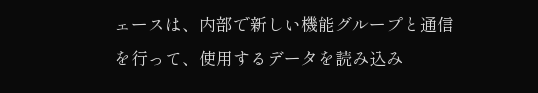ェースは、内部で新しい機能グループと通信を行って、使用するデータを読み込み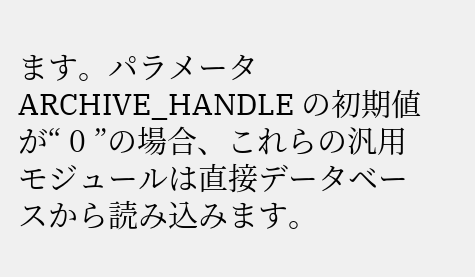ます。パラメータ ARCHIVE_HANDLE の初期値が“ 0 ”の場合、これらの汎用モジュールは直接データベースから読み込みます。